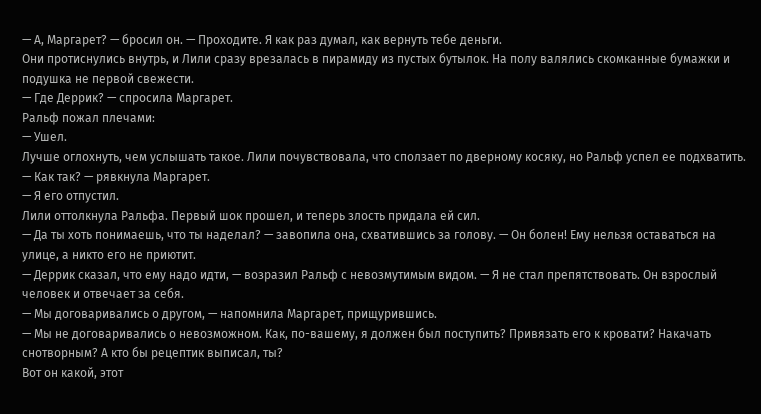— А, Маргарет? — бросил он. — Проходите. Я как раз думал, как вернуть тебе деньги.
Они протиснулись внутрь, и Лили сразу врезалась в пирамиду из пустых бутылок. На полу валялись скомканные бумажки и подушка не первой свежести.
— Где Деррик? — спросила Маргарет.
Ральф пожал плечами:
— Ушел.
Лучше оглохнуть, чем услышать такое. Лили почувствовала, что сползает по дверному косяку, но Ральф успел ее подхватить.
— Как так? — рявкнула Маргарет.
— Я его отпустил.
Лили оттолкнула Ральфа. Первый шок прошел, и теперь злость придала ей сил.
— Да ты хоть понимаешь, что ты наделал? — завопила она, схватившись за голову. — Он болен! Ему нельзя оставаться на улице, а никто его не приютит.
— Деррик сказал, что ему надо идти, — возразил Ральф с невозмутимым видом. — Я не стал препятствовать. Он взрослый человек и отвечает за себя.
— Мы договаривались о другом, — напомнила Маргарет, прищурившись.
— Мы не договаривались о невозможном. Как, по-вашему, я должен был поступить? Привязать его к кровати? Накачать снотворным? А кто бы рецептик выписал, ты?
Вот он какой, этот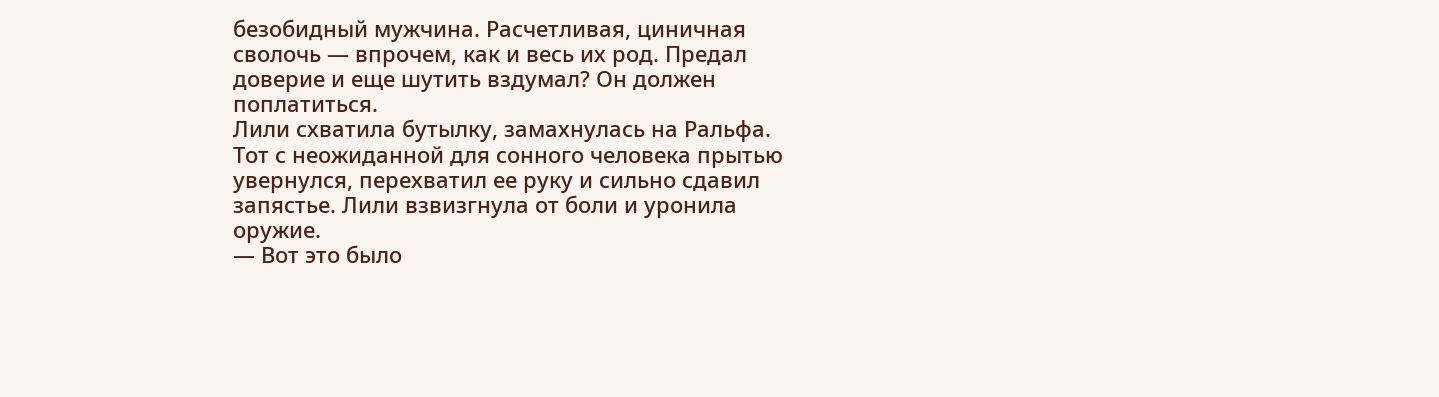безобидный мужчина. Расчетливая, циничная сволочь — впрочем, как и весь их род. Предал доверие и еще шутить вздумал? Он должен поплатиться.
Лили схватила бутылку, замахнулась на Ральфа. Тот с неожиданной для сонного человека прытью увернулся, перехватил ее руку и сильно сдавил запястье. Лили взвизгнула от боли и уронила оружие.
— Вот это было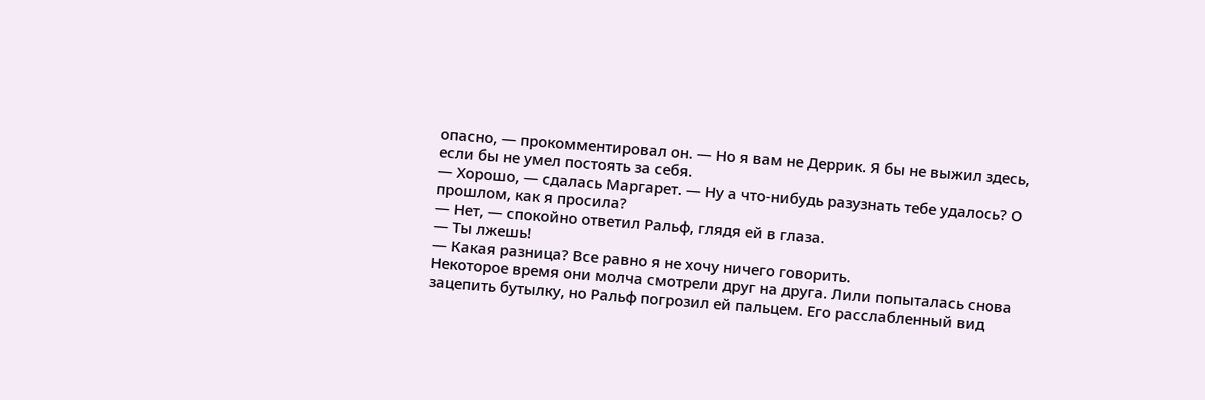опасно, — прокомментировал он. — Но я вам не Деррик. Я бы не выжил здесь, если бы не умел постоять за себя.
— Хорошо, — сдалась Маргарет. — Ну а что-нибудь разузнать тебе удалось? О прошлом, как я просила?
— Нет, — спокойно ответил Ральф, глядя ей в глаза.
— Ты лжешь!
— Какая разница? Все равно я не хочу ничего говорить.
Некоторое время они молча смотрели друг на друга. Лили попыталась снова зацепить бутылку, но Ральф погрозил ей пальцем. Его расслабленный вид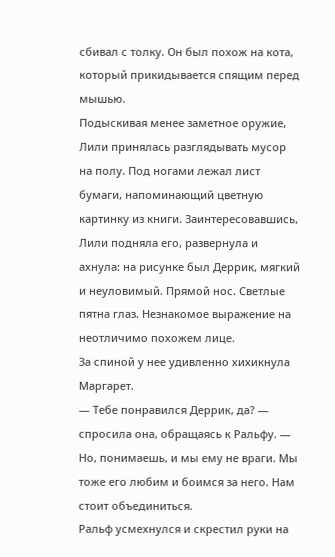сбивал с толку. Он был похож на кота, который прикидывается спящим перед мышью.
Подыскивая менее заметное оружие, Лили принялась разглядывать мусор на полу. Под ногами лежал лист бумаги, напоминающий цветную картинку из книги. Заинтересовавшись, Лили подняла его, развернула и ахнула: на рисунке был Деррик, мягкий и неуловимый. Прямой нос. Светлые пятна глаз. Незнакомое выражение на неотличимо похожем лице.
За спиной у нее удивленно хихикнула Маргарет.
— Тебе понравился Деррик, да? — спросила она, обращаясь к Ральфу. — Но, понимаешь, и мы ему не враги. Мы тоже его любим и боимся за него. Нам стоит объединиться.
Ральф усмехнулся и скрестил руки на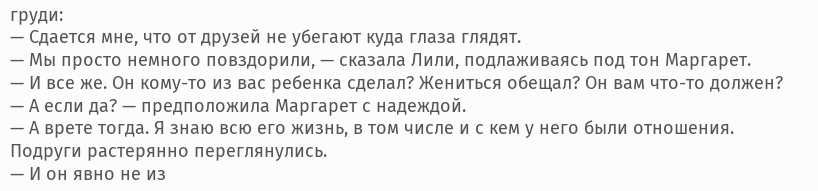груди:
— Сдается мне, что от друзей не убегают куда глаза глядят.
— Мы просто немного повздорили, — сказала Лили, подлаживаясь под тон Маргарет.
— И все же. Он кому-то из вас ребенка сделал? Жениться обещал? Он вам что-то должен?
— А если да? — предположила Маргарет с надеждой.
— А врете тогда. Я знаю всю его жизнь, в том числе и с кем у него были отношения.
Подруги растерянно переглянулись.
— И он явно не из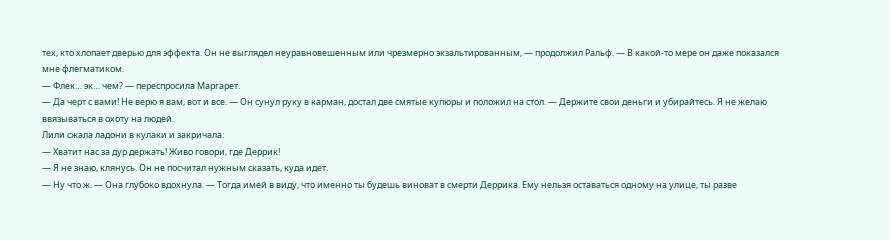тех, кто хлопает дверью для эффекта. Он не выглядел неуравновешенным или чрезмерно экзальтированным, — продолжил Ральф. — В какой-то мере он даже показался мне флегматиком.
— Флек… эк… чем? — переспросила Маргарет.
— Да черт с вами! Не верю я вам, вот и все. — Он сунул руку в карман, достал две смятые купюры и положил на стол. — Держите свои деньги и убирайтесь. Я не желаю ввязываться в охоту на людей.
Лили сжала ладони в кулаки и закричала:
— Хватит нас за дур держать! Живо говори, где Деррик!
— Я не знаю, клянусь. Он не посчитал нужным сказать, куда идет.
— Ну что ж. — Она глубоко вдохнула. — Тогда имей в виду, что именно ты будешь виноват в смерти Деррика. Ему нельзя оставаться одному на улице, ты разве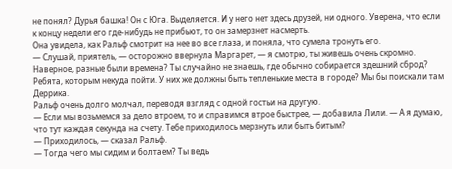не понял? Дурья башка! Он с Юга. Выделяется. И у него нет здесь друзей, ни одного. Уверена, что если к концу недели его где-нибудь не прибьют, то он замерзнет насмерть.
Она увидела, как Ральф смотрит на нее во все глаза, и поняла, что сумела тронуть его.
— Слушай, приятель, — осторожно ввернула Маргарет, — я смотрю, ты живешь очень скромно. Наверное, разные были времена? Ты случайно не знаешь, где обычно собирается здешний сброд? Ребята, которым некуда пойти. У них же должны быть тепленькие места в городе? Мы бы поискали там Деррика.
Ральф очень долго молчал, переводя взгляд с одной гостьи на другую.
— Если мы возьмемся за дело втроем, то и справимся втрое быстрее, — добавила Лили. — А я думаю, что тут каждая секунда на счету. Тебе приходилось мерзнуть или быть битым?
— Приходилось, — сказал Ральф.
— Тогда чего мы сидим и болтаем? Ты ведь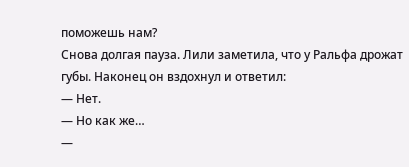поможешь нам?
Снова долгая пауза. Лили заметила, что у Ральфа дрожат губы. Наконец он вздохнул и ответил:
— Нет.
— Но как же…
—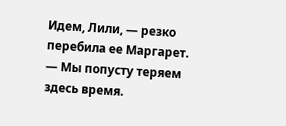Идем, Лили, — резко перебила ее Маргарет. — Мы попусту теряем здесь время.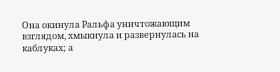Она окинула Ральфа уничтожающим взглядом, хмыкнула и развернулась на каблуках; а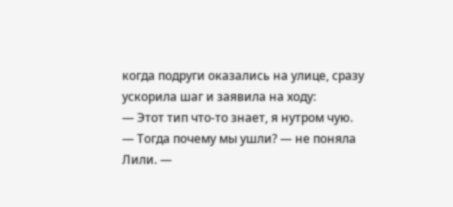когда подруги оказались на улице, сразу ускорила шаг и заявила на ходу:
— Этот тип что-то знает, я нутром чую.
— Тогда почему мы ушли? — не поняла Лили. —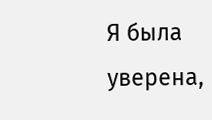Я была уверена,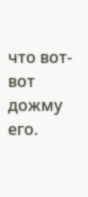что вот-вот дожму его.